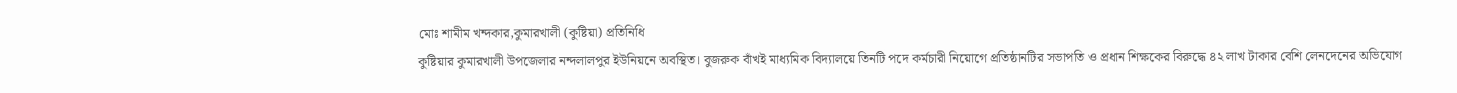মোঃ শামীম খন্দকার,কুমারখালী (কুষ্টিয়া) প্রতিনিধি
কুষ্টিয়ার কুমারখালী উপজেলার নন্দলালপুর ইউনিয়নে অবস্থিত। বুজরুক বাঁখই মাধ্যমিক বিদ্যালয়ে তিনটি পদে কর্মচারী নিয়োগে প্রতিষ্ঠানটির সভাপতি ও প্রধান শিক্ষকের বিরুদ্ধে ৪২ লাখ টাকার বেশি লেনদেনের অভিযোগ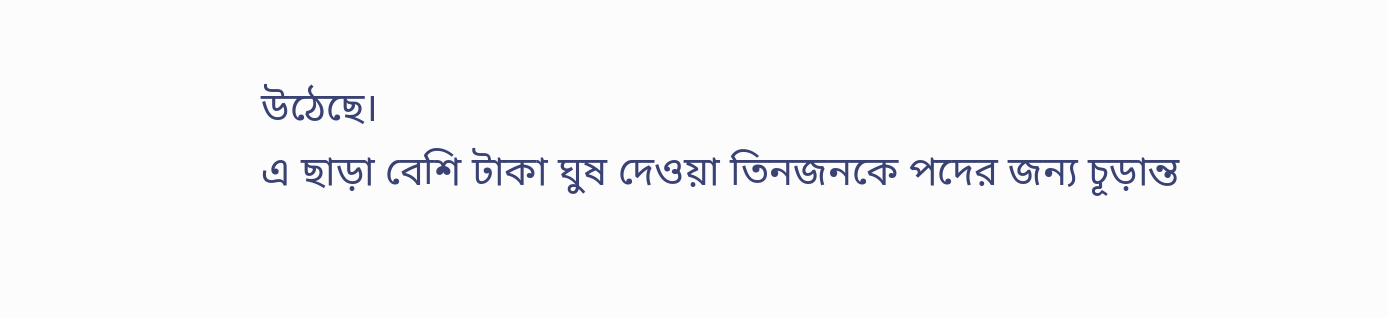উঠেছে।
এ ছাড়া বেশি টাকা ঘুষ দেওয়া তিনজনকে পদের জন্য চূড়ান্ত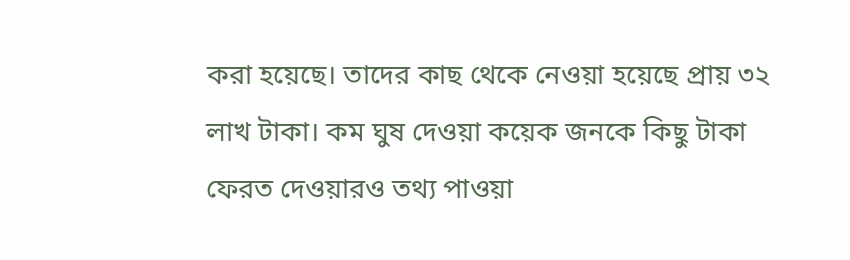করা হয়েছে। তাদের কাছ থেকে নেওয়া হয়েছে প্রায় ৩২ লাখ টাকা। কম ঘুষ দেওয়া কয়েক জনকে কিছু টাকা ফেরত দেওয়ারও তথ্য পাওয়া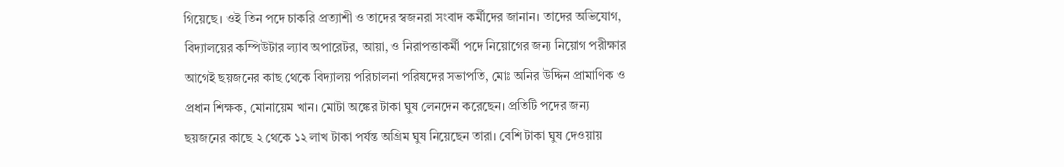গিয়েছে। ওই তিন পদে চাকরি প্রত্যাশী ও তাদের স্বজনরা সংবাদ কর্মীদের জানান। তাদের অভিযোগ, বিদ্যালয়ের কম্পিউটার ল্যাব অপারেটর, আয়া, ও নিরাপত্তাকর্মী পদে নিয়োগের জন্য নিয়োগ পরীক্ষার আগেই ছয়জনের কাছ থেকে বিদ্যালয় পরিচালনা পরিষদের সভাপতি, মোঃ অনির উদ্দিন প্রামাণিক ও প্রধান শিক্ষক, মোনায়েম খান। মোটা অঙ্কের টাকা ঘুষ লেনদেন করেছেন। প্রতিটি পদের জন্য ছয়জনের কাছে ২ থেকে ১২ লাখ টাকা পর্যন্ত অগ্রিম ঘুষ নিয়েছেন তারা। বেশি টাকা ঘুষ দেওয়ায়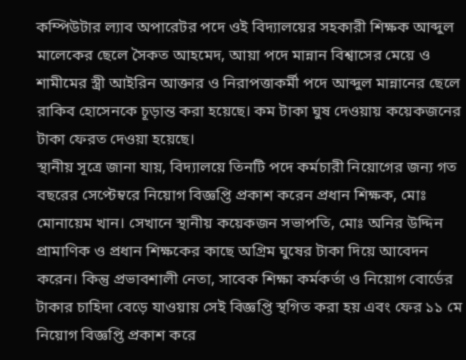কম্পিউটার ল্যাব অপারেটর পদে ওই বিদ্যালয়ের সহকারী শিক্ষক আব্দুল মালেকের ছেলে সৈকত আহমেদ, আয়া পদে মান্নান বিশ্বাসের মেয়ে ও শামীমের স্ত্রী আইরিন আক্তার ও নিরাপত্তাকর্মী পদে আব্দুল মান্নানের ছেলে রাকিব হোসেনকে চূড়ান্ত করা হয়েছে। কম টাকা ঘুষ দেওয়ায় কয়েকজনের টাকা ফেরত দেওয়া হয়েছে।
স্থানীয় সূত্রে জানা যায়, বিদ্যালয়ে তিনটি পদে কর্মচারী নিয়োগের জন্য গত বছরের সেপ্টেম্বরে নিয়োগ বিজ্ঞপ্তি প্রকাশ করেন প্রধান শিক্ষক, মোঃ মোনায়েম খান। সেখানে স্থানীয় কয়েকজন সভাপতি, মোঃ অনির উদ্দিন প্রামাণিক ও প্রধান শিক্ষকের কাছে অগ্রিম ঘুষের টাকা দিয়ে আবেদন করেন। কিন্তু প্রভাবশালী নেতা, সাবেক শিক্ষা কর্মকর্তা ও নিয়োগ বোর্ডের টাকার চাহিদা বেড়ে যাওয়ায় সেই বিজ্ঞপ্তি স্থগিত করা হয় এবং ফের ১১ মে নিয়োগ বিজ্ঞপ্তি প্রকাশ করে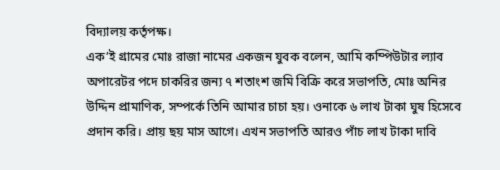বিদ্যালয় কর্তৃপক্ষ।
এক’ই গ্রামের মোঃ রাজা নামের একজন যুবক বলেন, আমি কম্পিউটার ল্যাব অপারেটর পদে চাকরির জন্য ৭ শতাংশ জমি বিক্রি করে সভাপতি, মোঃ অনির উদ্দিন প্রামাণিক, সম্পর্কে তিনি আমার চাচা হয়। ওনাকে ৬ লাখ টাকা ঘুষ হিসেবে প্রদান করি। প্রায় ছয় মাস আগে। এখন সভাপতি আরও পাঁচ লাখ টাকা দাবি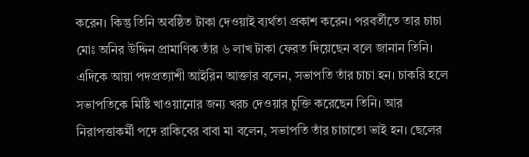করেন। কিন্তু তিনি অবষ্ঠিত টাকা দেওয়াই ব্যর্থতা প্রকাশ করেন। পরবর্তীতে তার চাচা মোঃ অনির উদ্দিন প্রামাণিক তাঁর ৬ লাখ টাকা ফেরত দিয়েছেন বলে জানান তিনি। এদিকে আয়া পদপ্রত্যাশী আইরিন আক্তার বলেন, সভাপতি তাঁর চাচা হন। চাকরি হলে সভাপতিকে মিষ্টি খাওয়ানোর জন্য খরচ দেওয়ার চুক্তি করেছেন তিনি। আর নিরাপত্তাকর্মী পদে রাকিবের বাবা মা বলেন, সভাপতি তাঁর চাচাতো ভাই হন। ছেলের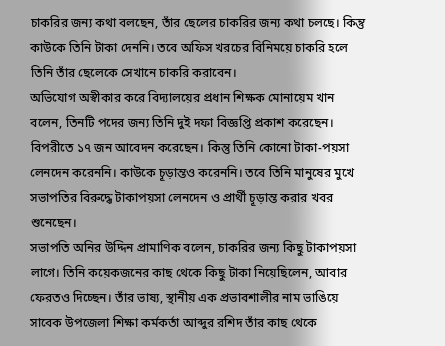চাকরির জন্য কথা বলছেন, তাঁর ছেলের চাকরির জন্য কথা চলছে। কিন্তু কাউকে তিনি টাকা দেননি। তবে অফিস খরচের বিনিময়ে চাকরি হলে তিনি তাঁর ছেলেকে সেখানে চাকরি করাবেন।
অভিযোগ অস্বীকার করে বিদ্যালয়ের প্রধান শিক্ষক মোনায়েম খান বলেন, তিনটি পদের জন্য তিনি দুই দফা বিজ্ঞপ্তি প্রকাশ করেছেন। বিপরীতে ১৭ জন আবেদন করেছেন। কিন্তু তিনি কোনো টাকা-পয়সা লেনদেন করেননি। কাউকে চূড়ান্তও করেননি। তবে তিনি মানুষের মুখে সভাপতির বিরুদ্ধে টাকাপয়সা লেনদেন ও প্রার্থী চূড়ান্ত করার খবর শুনেছেন।
সভাপতি অনির উদ্দিন প্রামাণিক বলেন, চাকরির জন্য কিছু টাকাপয়সা লাগে। তিনি কয়েকজনের কাছ থেকে কিছু টাকা নিয়েছিলেন, আবার ফেরতও দিচ্ছেন। তাঁর ভাষ্য, স্থানীয় এক প্রভাবশালীর নাম ভাঙিয়ে সাবেক উপজেলা শিক্ষা কর্মকর্তা আব্দুর রশিদ তাঁর কাছ থেকে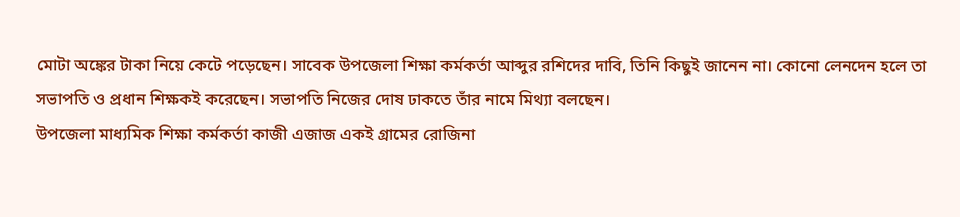মোটা অঙ্কের টাকা নিয়ে কেটে পড়েছেন। সাবেক উপজেলা শিক্ষা কর্মকর্তা আব্দুর রশিদের দাবি, তিনি কিছুই জানেন না। কোনো লেনদেন হলে তা সভাপতি ও প্রধান শিক্ষকই করেছেন। সভাপতি নিজের দোষ ঢাকতে তাঁর নামে মিথ্যা বলছেন।
উপজেলা মাধ্যমিক শিক্ষা কর্মকর্তা কাজী এজাজ একই গ্রামের রোজিনা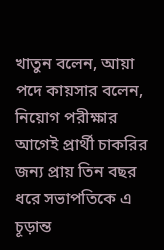খাতুন বলেন, আয়া পদে কায়সার বলেন, নিয়োগ পরীক্ষার আগেই প্রার্থী চাকরির জন্য প্রায় তিন বছর ধরে সভাপতিকে এ চূড়ান্ত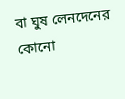বা ঘুষ লেনদেনের কোনো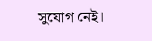সুযোগ নেই।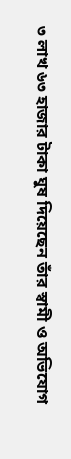৩ লাখ ৬৩ হাজার টাকা ঘুষ দিয়েছেন তাঁর স্বামী ও অভিযোগ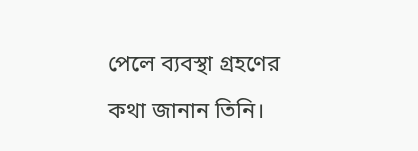পেলে ব্যবস্থা গ্রহণের কথা জানান তিনি।